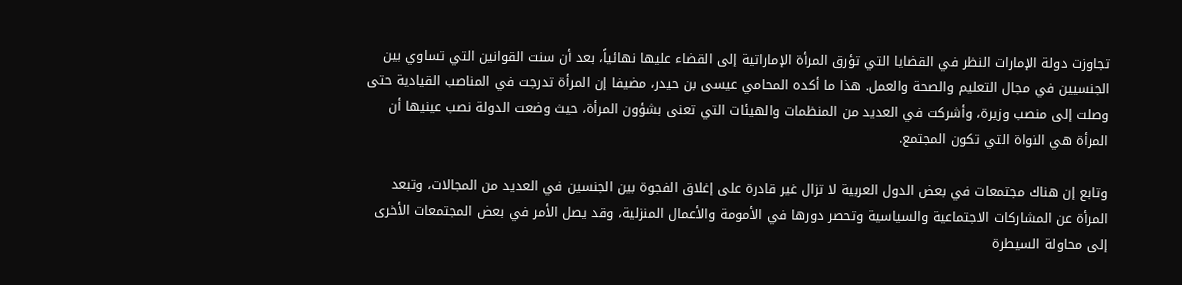تجاوزت دولة الإمارات النظر في القضايا التي تؤرق المرأة الإماراتية إلى القضاء عليها نهائياً، بعد أن سنت القوانين التي تساوي بين الجنسيين في مجال التعليم والصحة والعمل. هذا ما أكده المحامي عيسى بن حيدر، مضيفا إن المرأة تدرجت في المناصب القيادية حتى وصلت إلى منصب وزيرة، وأشركت في العديد من المنظمات والهيئات التي تعنى بشؤون المرأة، حيث وضعت الدولة نصب عينيها أن المرأة هي النواة التي تكون المجتمع.

وتابع إن هناك مجتمعات في بعض الدول العربية لا تزال غير قادرة على إغلاق الفجوة بين الجنسين في العديد من المجالات، وتبعد المرأة عن المشاركات الاجتماعية والسياسية وتحصر دورها في الأمومة والأعمال المنزلية، وقد يصل الأمر في بعض المجتمعات الأخرى إلى محاولة السيطرة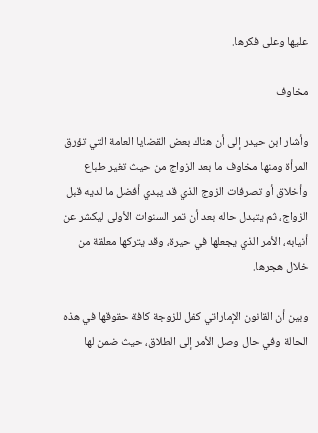عليها وعلى فكرها.

مخاوف

وأشار ابن حيدر إلى أن هناك بعض القضايا العامة التي تؤرق المرأة ومنها مخاوف ما بعد الزواج من حيث تغير طباع وأخلاق أو تصرفات الزوج الذي قد يبدي أفضل ما لديه قبل الزواج، ثم يتبدل حاله بعد أن تمر السنوات الأولى ليكشر عن أنيابه، الأمر الذي يجعلها في حيرة، وقد يتركها معلقة من خلال هجرها.

وبين أن القانون الإماراتي كفل للزوجة كافة حقوقها في هذه الحالة وفي حال وصل الأمر إلى الطلاق، حيث ضمن لها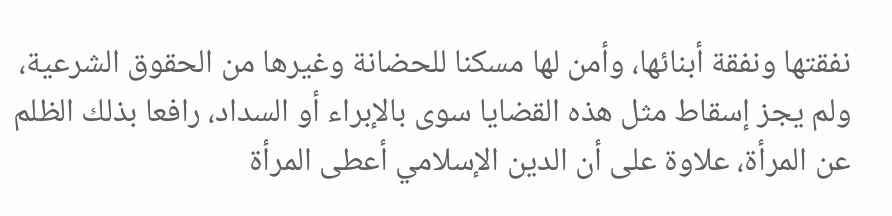نفقتها ونفقة أبنائها، وأمن لها مسكنا للحضانة وغيرها من الحقوق الشرعية، ولم يجز إسقاط مثل هذه القضايا سوى بالإبراء أو السداد، رافعا بذلك الظلم عن المرأة، علاوة على أن الدين الإسلامي أعطى المرأة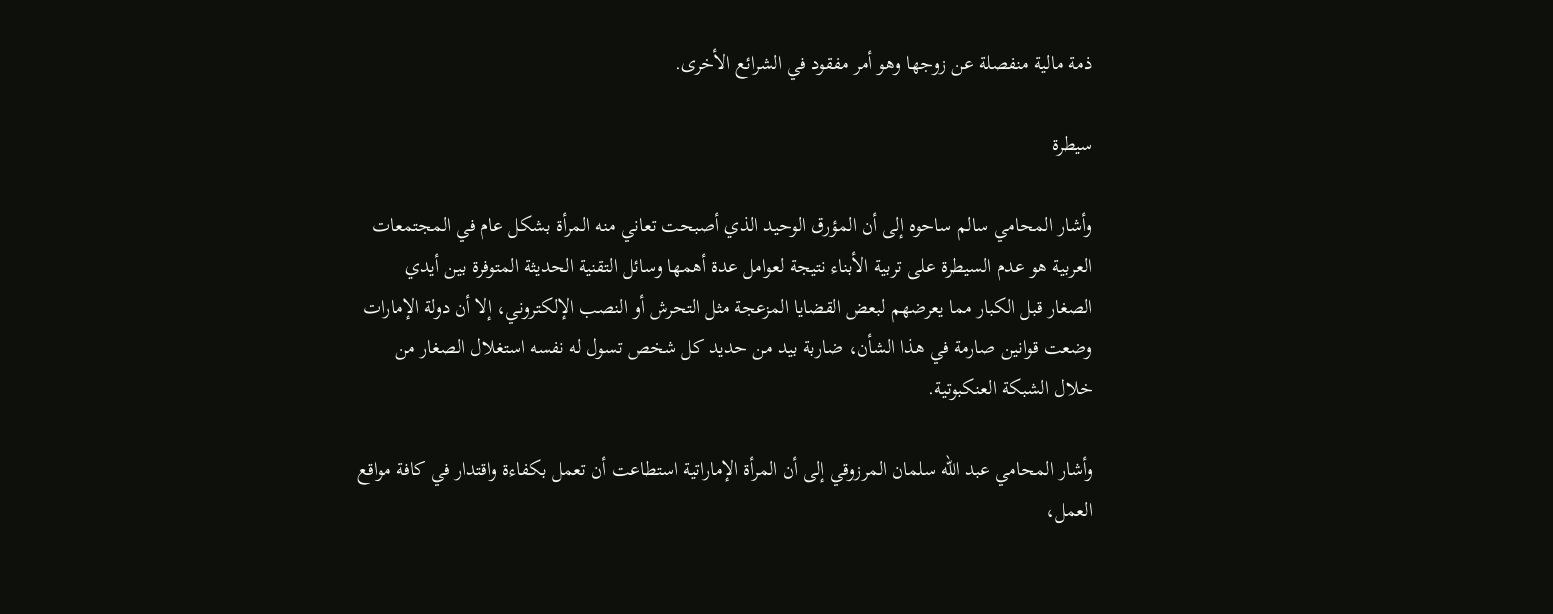ذمة مالية منفصلة عن زوجها وهو أمر مفقود في الشرائع الأخرى.

سيطرة

وأشار المحامي سالم ساحوه إلى أن المؤرق الوحيد الذي أصبحت تعاني منه المرأة بشكل عام في المجتمعات العربية هو عدم السيطرة على تربية الأبناء نتيجة لعوامل عدة أهمها وسائل التقنية الحديثة المتوفرة بين أيدي الصغار قبل الكبار مما يعرضهم لبعض القضايا المزعجة مثل التحرش أو النصب الإلكتروني، إلا أن دولة الإمارات وضعت قوانين صارمة في هذا الشأن، ضاربة بيد من حديد كل شخص تسول له نفسه استغلال الصغار من خلال الشبكة العنكبوتية.

وأشار المحامي عبد الله سلمان المرزوقي إلى أن المرأة الإماراتية استطاعت أن تعمل بكفاءة واقتدار في كافة مواقع العمل،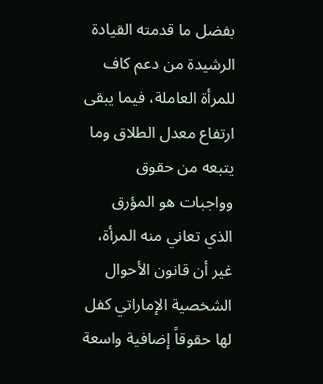بفضل ما قدمته القيادة الرشيدة من دعم كاف للمرأة العاملة، فيما يبقى ارتفاع معدل الطلاق وما يتبعه من حقوق وواجبات هو المؤرق الذي تعاني منه المرأة، غير أن قانون الأحوال الشخصية الإماراتي كفل لها حقوقاً إضافية واسعة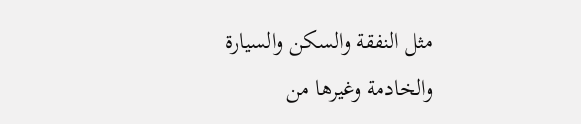مثل النفقة والسكن والسيارة والخادمة وغيرها من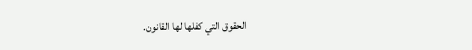الحقوق التي كفلها لها القانون.